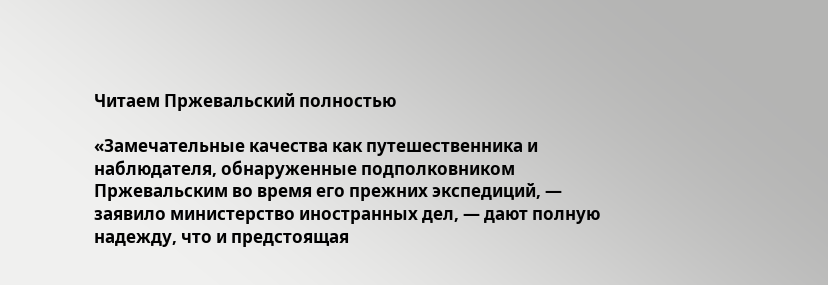Читаем Пржевальский полностью

«Замечательные качества как путешественника и наблюдателя, обнаруженные подполковником Пржевальским во время его прежних экспедиций, — заявило министерство иностранных дел, — дают полную надежду, что и предстоящая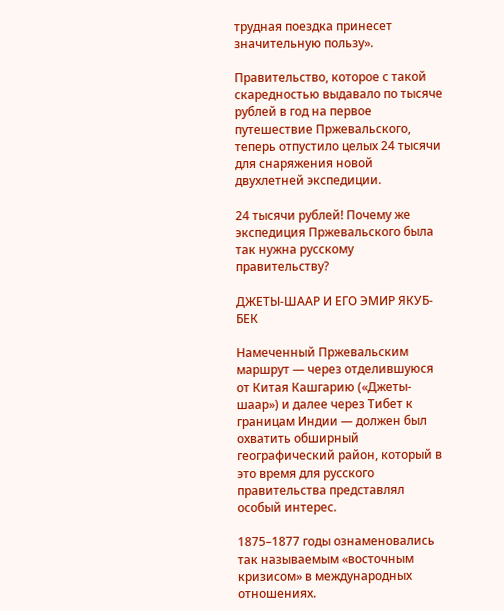трудная поездка принесет значительную пользу».

Правительство, которое с такой скаредностью выдавало по тысяче рублей в год на первое путешествие Пржевальского, теперь отпустило целых 24 тысячи для снаряжения новой двухлетней экспедиции.

24 тысячи рублей! Почему же экспедиция Пржевальского была так нужна русскому правительству?

ДЖЕТЫ-ШААР И ЕГО ЭМИР ЯКУБ-БЕК

Намеченный Пржевальским маршрут — через отделившуюся от Китая Кашгарию («Джеты-шаар») и далее через Тибет к границам Индии — должен был охватить обширный географический район, который в это время для русского правительства представлял особый интерес.

1875–1877 годы ознаменовались так называемым «восточным кризисом» в международных отношениях.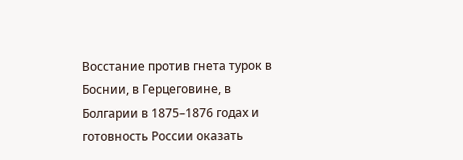Восстание против гнета турок в Боснии, в Герцеговине, в Болгарии в 1875–1876 годах и готовность России оказать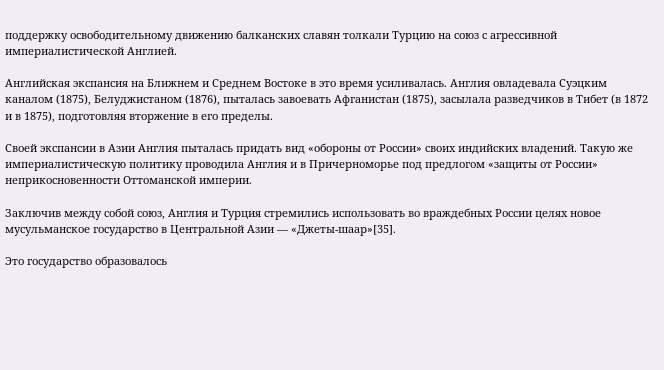поддержку освободительному движению балканских славян толкали Турцию на союз с агрессивной империалистической Англией.

Английская экспансия на Ближнем и Среднем Востоке в это время усиливалась. Англия овладевала Суэцким каналом (1875), Белуджистаном (1876), пыталась завоевать Афганистан (1875), засылала разведчиков в Тибет (в 1872 и в 1875), подготовляя вторжение в его пределы.

Своей экспансии в Азии Англия пыталась придать вид «обороны от России» своих индийских владений. Такую же империалистическую политику проводила Англия и в Причерноморье под предлогом «защиты от России» неприкосновенности Оттоманской империи.

Заключив между собой союз, Англия и Турция стремились использовать во враждебных России целях новое мусульманское государство в Центральной Азии — «Джеты-шаар»[35].

Это государство образовалось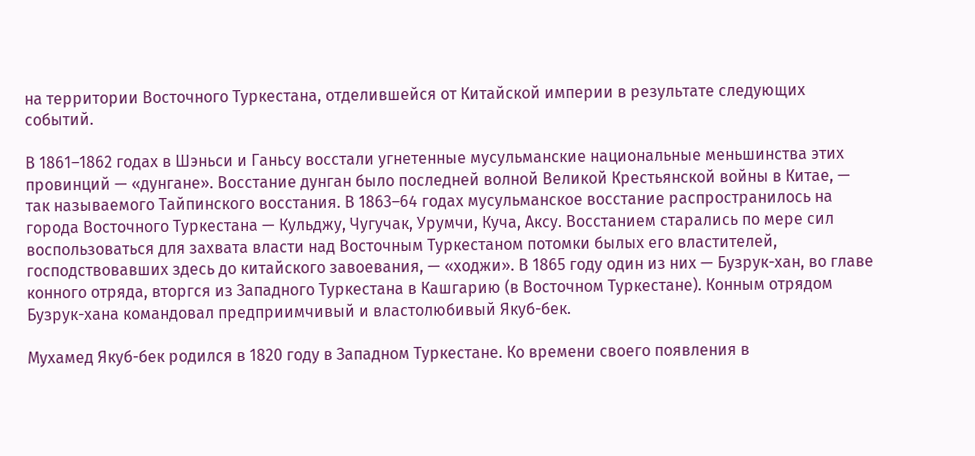на территории Восточного Туркестана, отделившейся от Китайской империи в результате следующих событий.

В 1861–1862 годах в Шэньси и Ганьсу восстали угнетенные мусульманские национальные меньшинства этих провинций — «дунгане». Восстание дунган было последней волной Великой Крестьянской войны в Китае, — так называемого Тайпинского восстания. В 1863–64 годах мусульманское восстание распространилось на города Восточного Туркестана — Кульджу, Чугучак, Урумчи, Куча, Аксу. Восстанием старались по мере сил воспользоваться для захвата власти над Восточным Туркестаном потомки былых его властителей, господствовавших здесь до китайского завоевания, — «ходжи». В 1865 году один из них — Бузрук-хан, во главе конного отряда, вторгся из Западного Туркестана в Кашгарию (в Восточном Туркестане). Конным отрядом Бузрук-хана командовал предприимчивый и властолюбивый Якуб-бек.

Мухамед Якуб-бек родился в 1820 году в Западном Туркестане. Ко времени своего появления в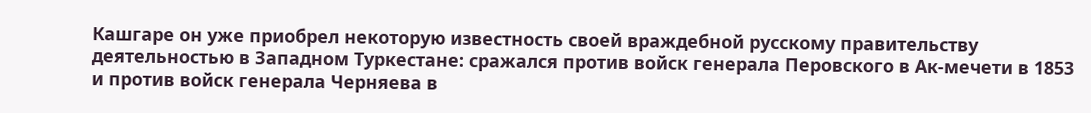Кашгаре он уже приобрел некоторую известность своей враждебной русскому правительству деятельностью в Западном Туркестане: сражался против войск генерала Перовского в Ак-мечети в 1853 и против войск генерала Черняева в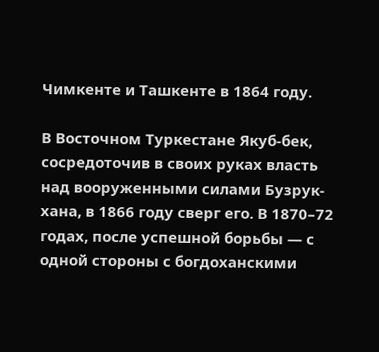Чимкенте и Ташкенте в 1864 году.

В Восточном Туркестане Якуб-бек, сосредоточив в своих руках власть над вооруженными силами Бузрук-хана, в 1866 году сверг его. В 1870–72 годах, после успешной борьбы — с одной стороны с богдоханскими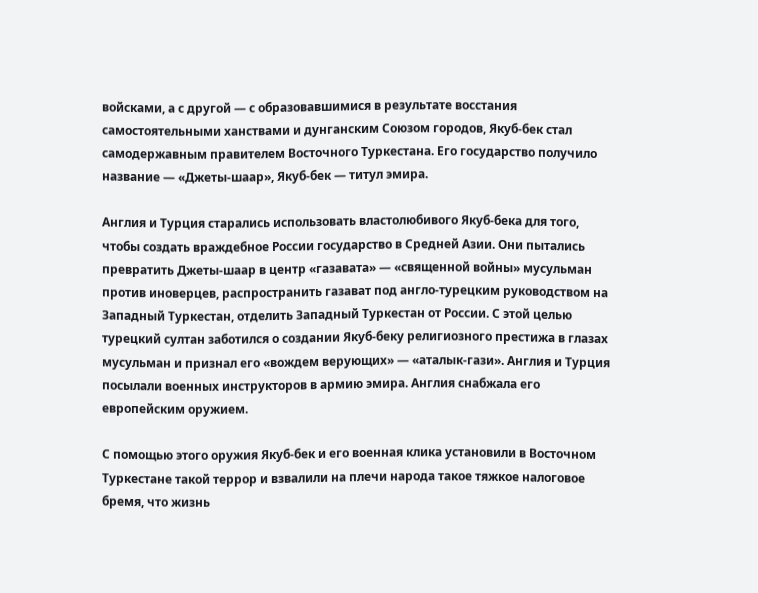войсками, а с другой — с образовавшимися в результате восстания самостоятельными ханствами и дунганским Союзом городов, Якуб-бек стал самодержавным правителем Восточного Туркестана. Его государство получило название — «Джеты-шаар», Якуб-бек — титул эмира.

Англия и Турция старались использовать властолюбивого Якуб-бека для того, чтобы создать враждебное России государство в Средней Азии. Они пытались превратить Джеты-шаар в центр «газавата» — «священной войны» мусульман против иноверцев, распространить газават под англо-турецким руководством на Западный Туркестан, отделить Западный Туркестан от России. С этой целью турецкий султан заботился о создании Якуб-беку религиозного престижа в глазах мусульман и признал его «вождем верующих» — «аталык-гази». Англия и Турция посылали военных инструкторов в армию эмира. Англия снабжала его европейским оружием.

С помощью этого оружия Якуб-бек и его военная клика установили в Восточном Туркестане такой террор и взвалили на плечи народа такое тяжкое налоговое бремя, что жизнь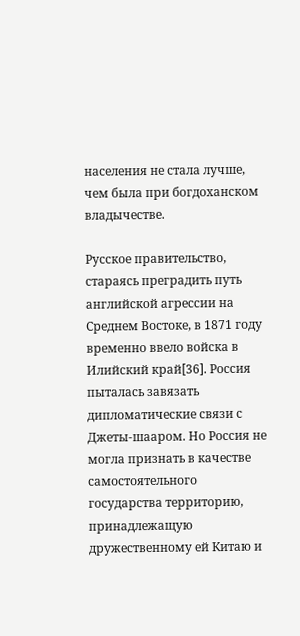населения не стала лучше, чем была при богдоханском владычестве.

Русское правительство, стараясь преградить путь английской агрессии на Среднем Востоке, в 1871 году временно ввело войска в Илийский край[36]. Россия пыталась завязать дипломатические связи с Джеты-шааром. Но Россия не могла признать в качестве самостоятельного государства территорию, принадлежащую дружественному ей Китаю и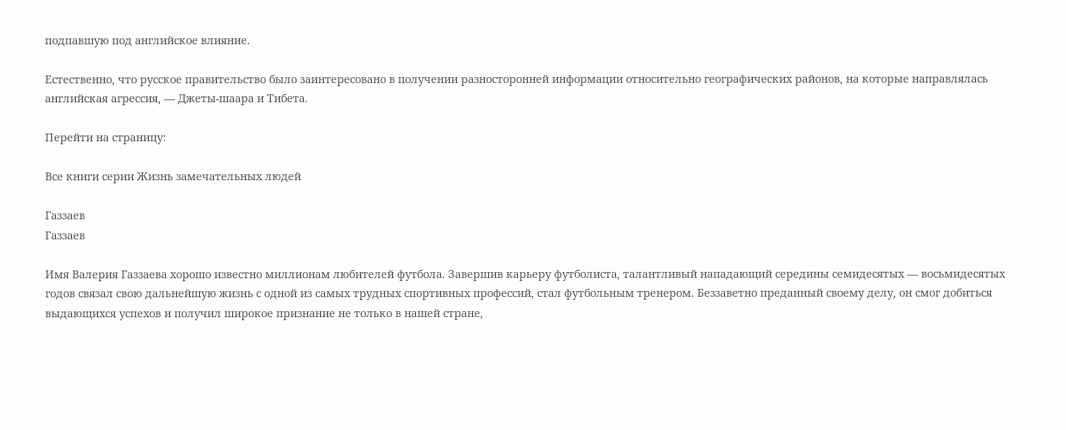подпавшую под английское влияние.

Естественно, что русское правительство было заинтересовано в получении разносторонней информации относительно географических районов, на которые направлялась английская агрессия, — Джеты-шаара и Тибета.

Перейти на страницу:

Все книги серии Жизнь замечательных людей

Газзаев
Газзаев

Имя Валерия Газзаева хорошо известно миллионам любителей футбола. Завершив карьеру футболиста, талантливый нападающий середины семидесятых — восьмидесятых годов связал свою дальнейшую жизнь с одной из самых трудных спортивных профессий, стал футбольным тренером. Беззаветно преданный своему делу, он смог добиться выдающихся успехов и получил широкое признание не только в нашей стране,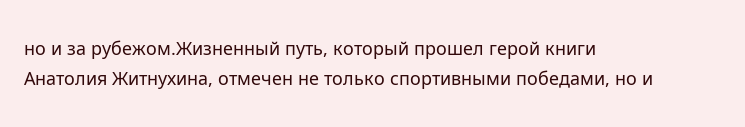но и за рубежом.Жизненный путь, который прошел герой книги Анатолия Житнухина, отмечен не только спортивными победами, но и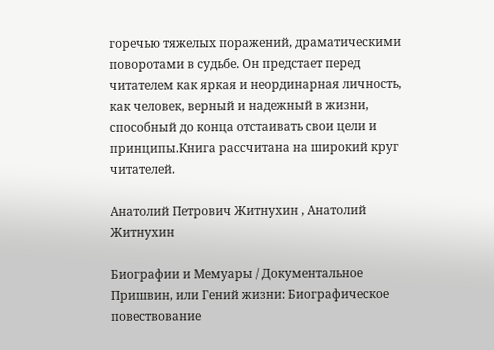горечью тяжелых поражений, драматическими поворотами в судьбе. Он предстает перед читателем как яркая и неординарная личность, как человек, верный и надежный в жизни, способный до конца отстаивать свои цели и принципы.Книга рассчитана на широкий круг читателей.

Анатолий Петрович Житнухин , Анатолий Житнухин

Биографии и Мемуары / Документальное
Пришвин, или Гений жизни: Биографическое повествование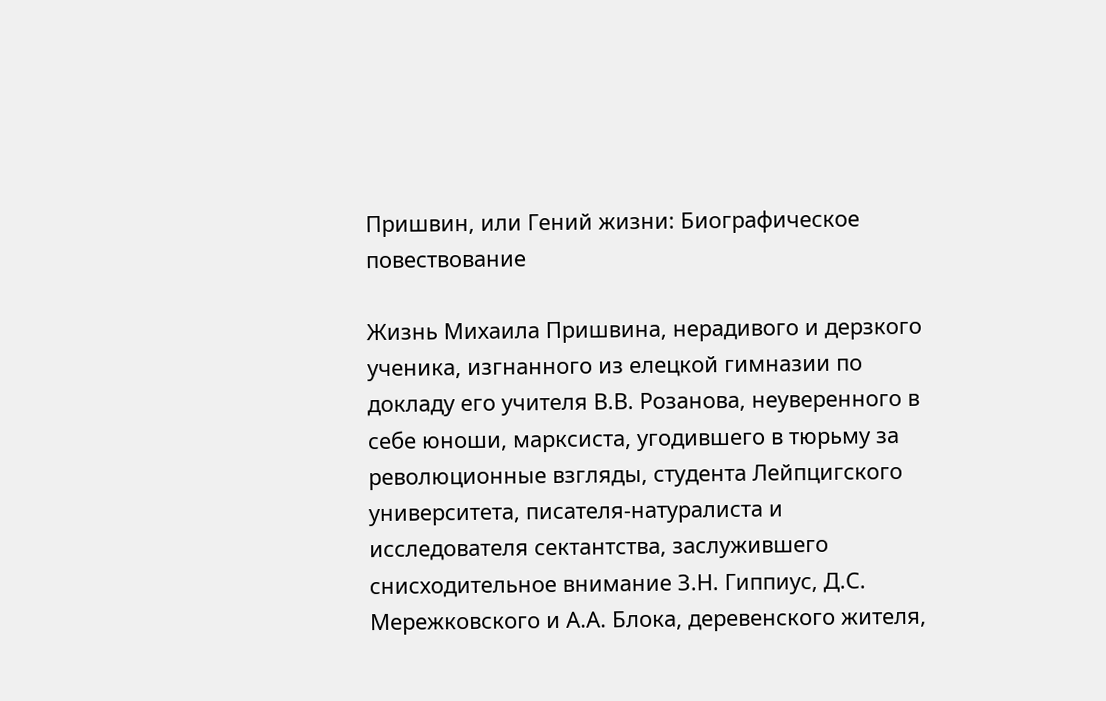Пришвин, или Гений жизни: Биографическое повествование

Жизнь Михаила Пришвина, нерадивого и дерзкого ученика, изгнанного из елецкой гимназии по докладу его учителя В.В. Розанова, неуверенного в себе юноши, марксиста, угодившего в тюрьму за революционные взгляды, студента Лейпцигского университета, писателя-натуралиста и исследователя сектантства, заслужившего снисходительное внимание З.Н. Гиппиус, Д.С. Мережковского и А.А. Блока, деревенского жителя,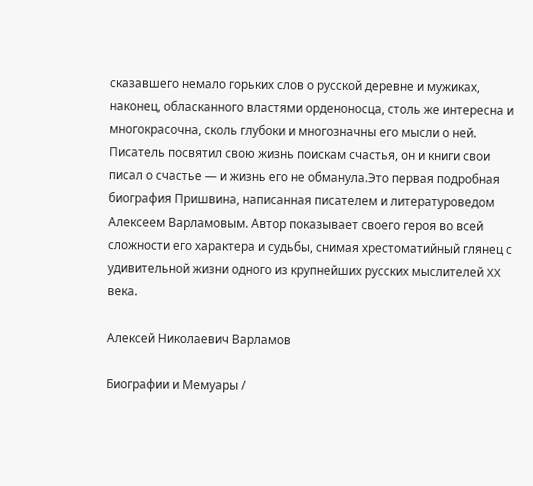сказавшего немало горьких слов о русской деревне и мужиках, наконец, обласканного властями орденоносца, столь же интересна и многокрасочна, сколь глубоки и многозначны его мысли о ней. Писатель посвятил свою жизнь поискам счастья, он и книги свои писал о счастье — и жизнь его не обманула.Это первая подробная биография Пришвина, написанная писателем и литературоведом Алексеем Варламовым. Автор показывает своего героя во всей сложности его характера и судьбы, снимая хрестоматийный глянец с удивительной жизни одного из крупнейших русских мыслителей XX века.

Алексей Николаевич Варламов

Биографии и Мемуары /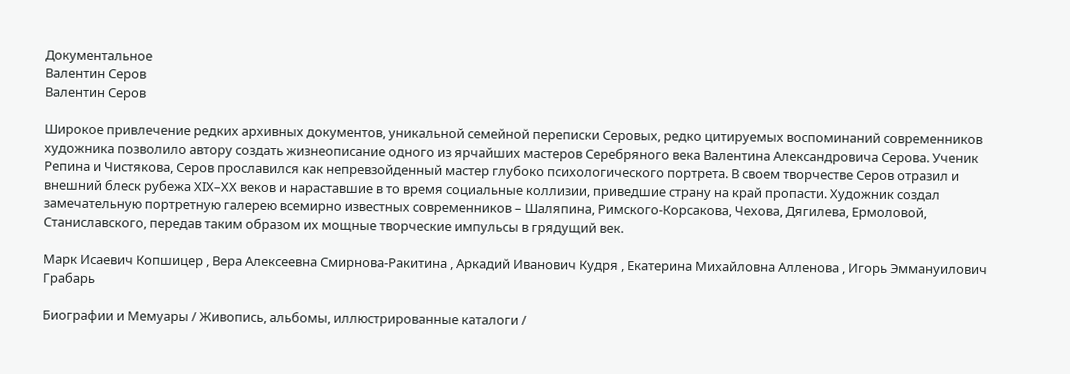Документальное
Валентин Серов
Валентин Серов

Широкое привлечение редких архивных документов, уникальной семейной переписки Серовых, редко цитируемых воспоминаний современников художника позволило автору создать жизнеописание одного из ярчайших мастеров Серебряного века Валентина Александровича Серова. Ученик Репина и Чистякова, Серов прославился как непревзойденный мастер глубоко психологического портрета. В своем творчестве Серов отразил и внешний блеск рубежа XIX–XX веков и нараставшие в то время социальные коллизии, приведшие страну на край пропасти. Художник создал замечательную портретную галерею всемирно известных современников – Шаляпина, Римского-Корсакова, Чехова, Дягилева, Ермоловой, Станиславского, передав таким образом их мощные творческие импульсы в грядущий век.

Марк Исаевич Копшицер , Вера Алексеевна Смирнова-Ракитина , Аркадий Иванович Кудря , Екатерина Михайловна Алленова , Игорь Эммануилович Грабарь

Биографии и Мемуары / Живопись, альбомы, иллюстрированные каталоги /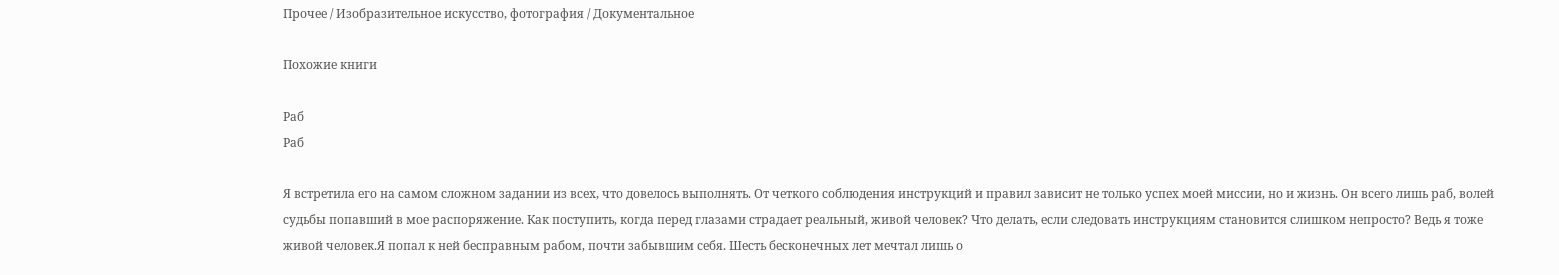Прочее / Изобразительное искусство, фотография / Документальное

Похожие книги

Раб
Раб

Я встретила его на самом сложном задании из всех, что довелось выполнять. От четкого соблюдения инструкций и правил зависит не только успех моей миссии, но и жизнь. Он всего лишь раб, волей судьбы попавший в мое распоряжение. Как поступить, когда перед глазами страдает реальный, живой человек? Что делать, если следовать инструкциям становится слишком непросто? Ведь я тоже живой человек.Я попал к ней бесправным рабом, почти забывшим себя. Шесть бесконечных лет мечтал лишь о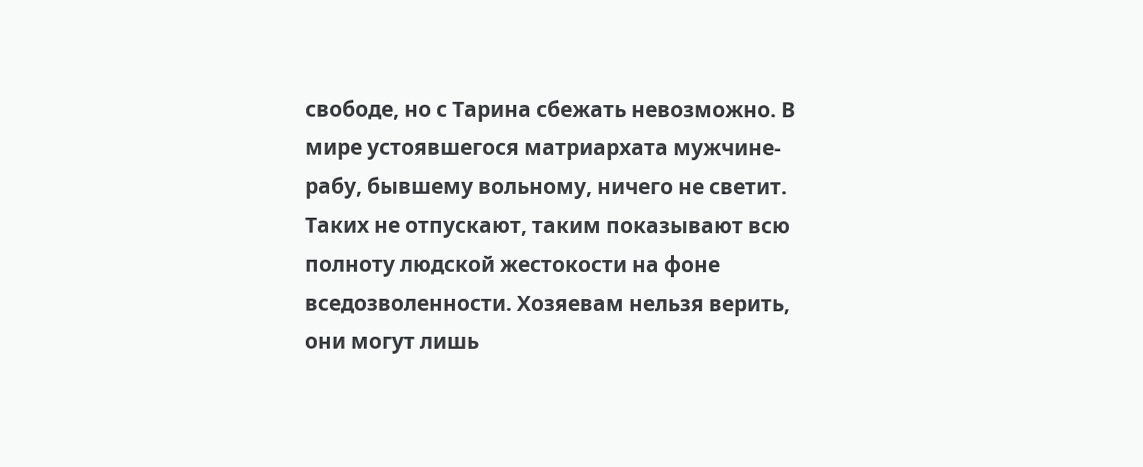свободе, но с Тарина сбежать невозможно. В мире устоявшегося матриархата мужчине-рабу, бывшему вольному, ничего не светит. Таких не отпускают, таким показывают всю полноту людской жестокости на фоне вседозволенности. Хозяевам нельзя верить, они могут лишь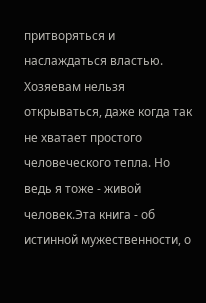притворяться и наслаждаться властью. Хозяевам нельзя открываться, даже когда так не хватает простого человеческого тепла. Но ведь я тоже - живой человек.Эта книга - об истинной мужественности, о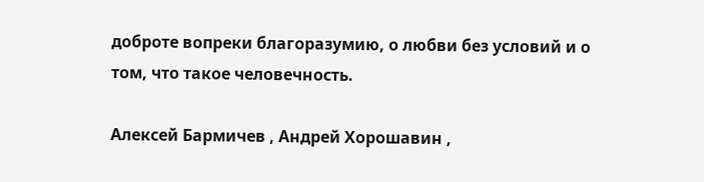доброте вопреки благоразумию, о любви без условий и о том, что такое человечность.

Алексей Бармичев , Андрей Хорошавин ,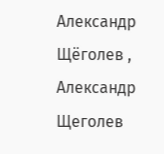Александр Щёголев , Александр Щеголев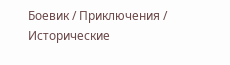Боевик / Приключения / Исторические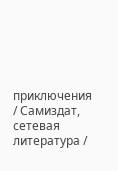приключения / Самиздат, сетевая литература /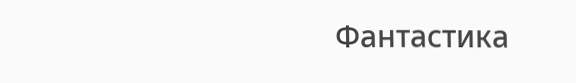Фантастика